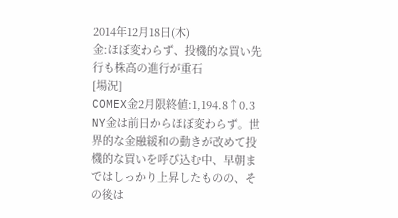2014年12月18日(木)
金:ほぼ変わらず、投機的な買い先行も株高の進行が重石
[場況]
COMEX金2月限終値:1,194.8↑0.3
NY金は前日からほぼ変わらず。世界的な金融緩和の動きが改めて投機的な買いを呼び込む中、早朝まではしっかり上昇したものの、その後は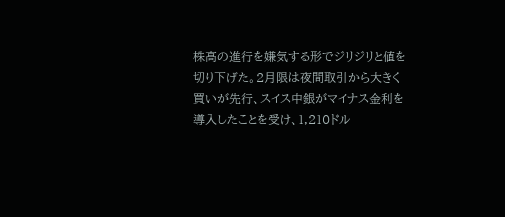株高の進行を嫌気する形でジリジリと値を切り下げた。2月限は夜間取引から大きく買いが先行、スイス中銀がマイナス金利を導入したことを受け、1,210ドル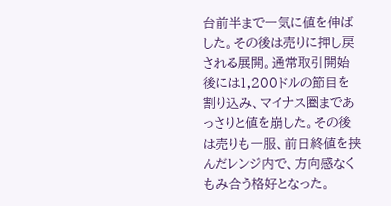台前半まで一気に値を伸ばした。その後は売りに押し戻される展開。通常取引開始後には1,200ドルの節目を割り込み、マイナス圏まであっさりと値を崩した。その後は売りも一服、前日終値を挟んだレンジ内で、方向感なくもみ合う格好となった。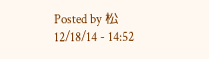Posted by 松 12/18/14 - 14:52